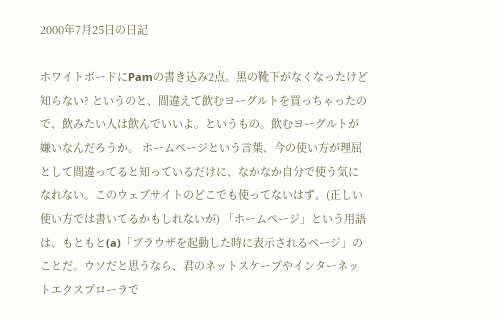2000年7月25日の日記

ホワイトボードにPamの書き込み2点。黒の靴下がなくなったけど知らない? というのと、間違えて飲むヨーグルトを買っちゃったので、飲みたい人は飲んでいいよ。というもの。飲むヨーグルトが嫌いなんだろうか。 ホームページという言葉、今の使い方が理屈として間違ってると知っているだけに、なかなか自分で使う気になれない。このウェブサイトのどこでも使ってないはず。(正しい使い方では書いてるかもしれないが) 「ホームページ」という用語は、もともと(a)「ブラウザを起動した時に表示されるページ」のことだ。ウソだと思うなら、君のネットスケープやインターネットエクスプローラで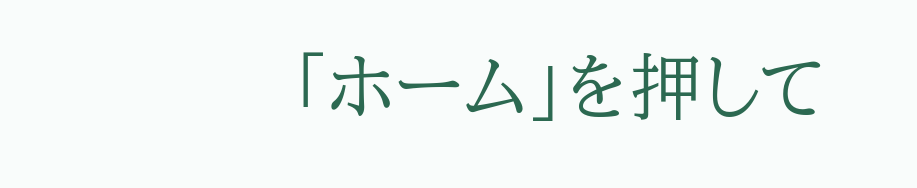「ホーム」を押して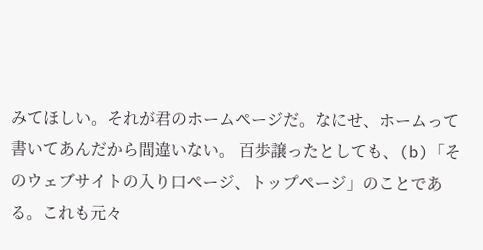みてほしい。それが君のホームページだ。なにせ、ホームって書いてあんだから間違いない。 百歩譲ったとしても、(b)「そのウェブサイトの入り口ページ、トップページ」のことである。これも元々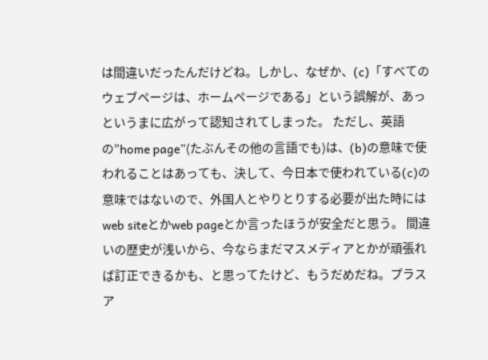は間違いだったんだけどね。しかし、なぜか、(c)「すべてのウェブページは、ホームページである」という誤解が、あっというまに広がって認知されてしまった。 ただし、英語の”home page”(たぶんその他の言語でも)は、(b)の意味で使われることはあっても、決して、今日本で使われている(c)の意味ではないので、外国人とやりとりする必要が出た時にはweb siteとかweb pageとか言ったほうが安全だと思う。 間違いの歴史が浅いから、今ならまだマスメディアとかが頑張れば訂正できるかも、と思ってたけど、もうだめだね。プラスア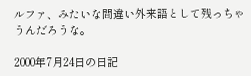ルファ、みたいな間違い外来語として残っちゃうんだろうな。

2000年7月24日の日記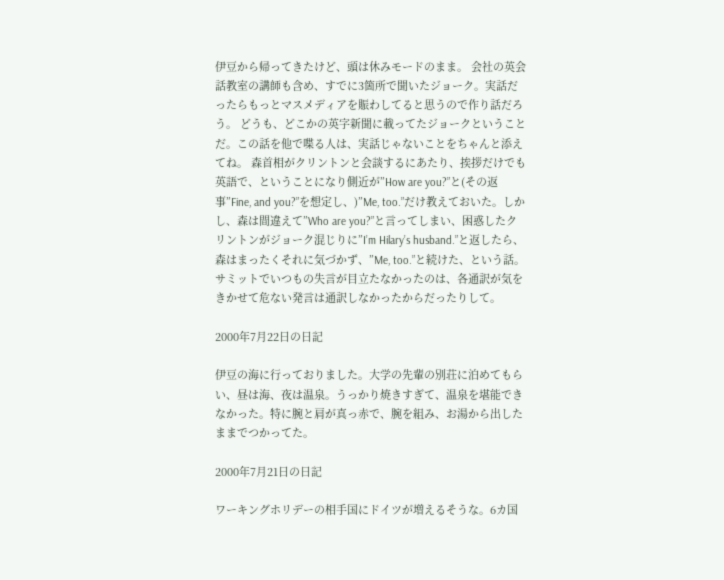伊豆から帰ってきたけど、頭は休みモードのまま。 会社の英会話教室の講師も含め、すでに3箇所で聞いたジョーク。実話だったらもっとマスメディアを賑わしてると思うので作り話だろう。 どうも、どこかの英字新聞に載ってたジョークということだ。この話を他で喋る人は、実話じゃないことをちゃんと添えてね。 森首相がクリントンと会談するにあたり、挨拶だけでも英語で、ということになり側近が”How are you?”と(その返事”Fine, and you?”を想定し、)”Me, too.”だけ教えておいた。しかし、森は間違えて”Who are you?”と言ってしまい、困惑したクリントンがジョーク混じりに”I’m Hilary’s husband.”と返したら、森はまったくそれに気づかず、”Me, too.”と続けた、という話。 サミットでいつもの失言が目立たなかったのは、各通訳が気をきかせて危ない発言は通訳しなかったからだったりして。

2000年7月22日の日記

伊豆の海に行っておりました。大学の先輩の別荘に泊めてもらい、昼は海、夜は温泉。うっかり焼きすぎて、温泉を堪能できなかった。特に腕と肩が真っ赤で、腕を組み、お湯から出したままでつかってた。

2000年7月21日の日記

ワーキングホリデーの相手国にドイツが増えるそうな。6カ国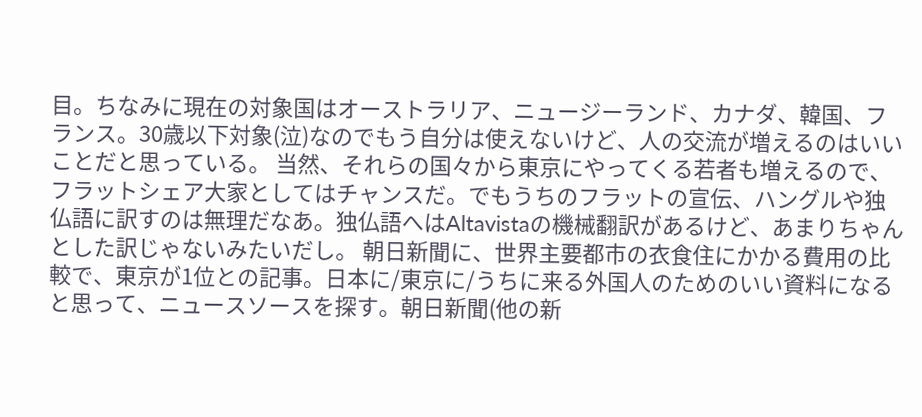目。ちなみに現在の対象国はオーストラリア、ニュージーランド、カナダ、韓国、フランス。30歳以下対象(泣)なのでもう自分は使えないけど、人の交流が増えるのはいいことだと思っている。 当然、それらの国々から東京にやってくる若者も増えるので、フラットシェア大家としてはチャンスだ。でもうちのフラットの宣伝、ハングルや独仏語に訳すのは無理だなあ。独仏語へはAltavistaの機械翻訳があるけど、あまりちゃんとした訳じゃないみたいだし。 朝日新聞に、世界主要都市の衣食住にかかる費用の比較で、東京が1位との記事。日本に/東京に/うちに来る外国人のためのいい資料になると思って、ニュースソースを探す。朝日新聞(他の新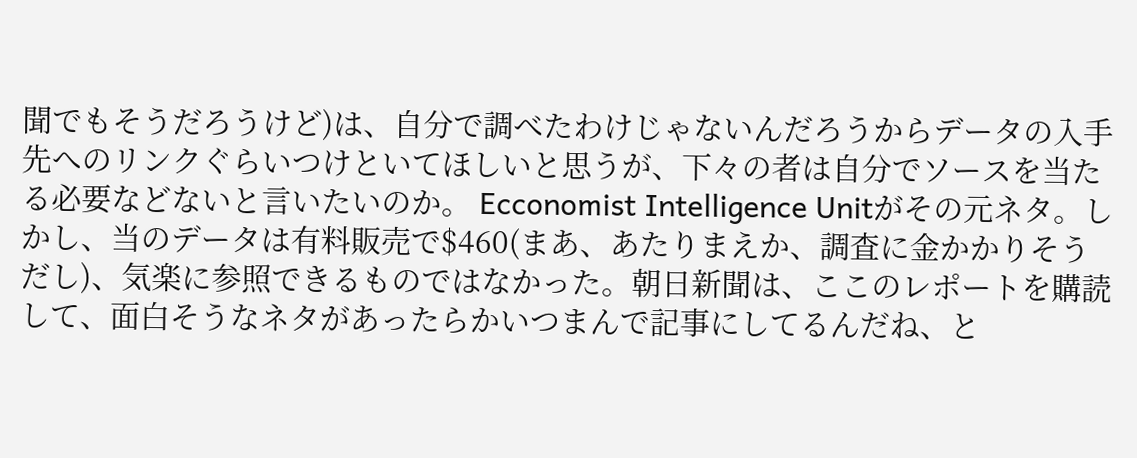聞でもそうだろうけど)は、自分で調べたわけじゃないんだろうからデータの入手先へのリンクぐらいつけといてほしいと思うが、下々の者は自分でソースを当たる必要などないと言いたいのか。 Ecconomist Intelligence Unitがその元ネタ。しかし、当のデータは有料販売で$460(まあ、あたりまえか、調査に金かかりそうだし)、気楽に参照できるものではなかった。朝日新聞は、ここのレポートを購読して、面白そうなネタがあったらかいつまんで記事にしてるんだね、と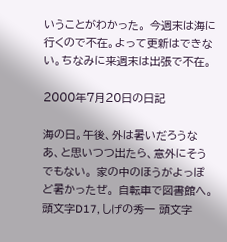いうことがわかった。 今週末は海に行くので不在。よって更新はできない。ちなみに来週末は出張で不在。

2000年7月20日の日記

海の日。午後、外は暑いだろうなあ、と思いつつ出たら、意外にそうでもない。 家の中のほうがよっぽど暑かったぜ。 自転車で図書館へ。 頭文字D17, しげの秀一 頭文字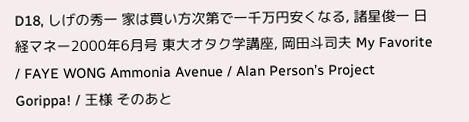D18, しげの秀一 家は買い方次第で一千万円安くなる, 諸星俊一 日経マネー2000年6月号 東大オタク学講座, 岡田斗司夫 My Favorite / FAYE WONG Ammonia Avenue / Alan Person’s Project Gorippa! / 王様 そのあと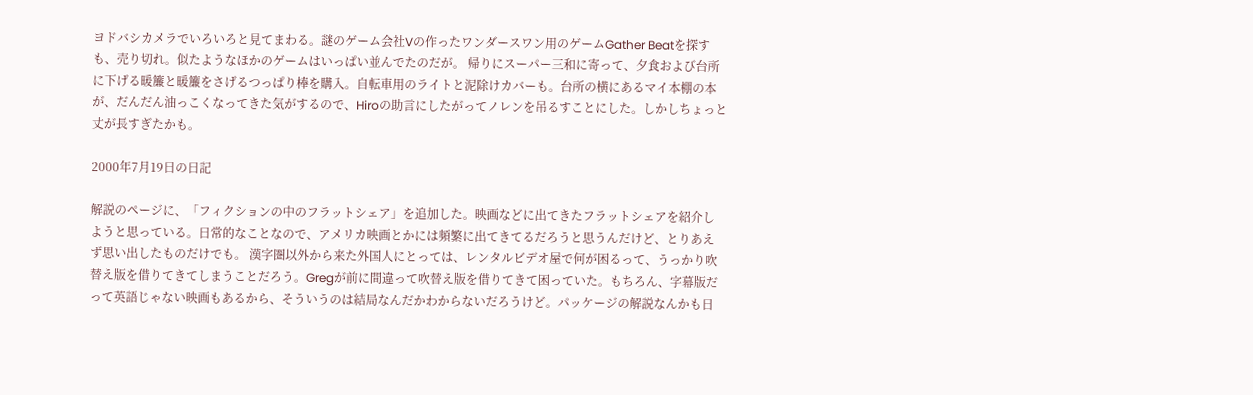ヨドバシカメラでいろいろと見てまわる。謎のゲーム会社Vの作ったワンダースワン用のゲームGather Beatを探すも、売り切れ。似たようなほかのゲームはいっぱい並んでたのだが。 帰りにスーパー三和に寄って、夕食および台所に下げる暖簾と暖簾をさげるつっぱり棒を購入。自転車用のライトと泥除けカバーも。台所の横にあるマイ本棚の本が、だんだん油っこくなってきた気がするので、Hiroの助言にしたがってノレンを吊るすことにした。しかしちょっと丈が長すぎたかも。

2000年7月19日の日記

解説のページに、「フィクションの中のフラットシェア」を追加した。映画などに出てきたフラットシェアを紹介しようと思っている。日常的なことなので、アメリカ映画とかには頻繁に出てきてるだろうと思うんだけど、とりあえず思い出したものだけでも。 漢字圏以外から来た外国人にとっては、レンタルビデオ屋で何が困るって、うっかり吹替え版を借りてきてしまうことだろう。Gregが前に間違って吹替え版を借りてきて困っていた。もちろん、字幕版だって英語じゃない映画もあるから、そういうのは結局なんだかわからないだろうけど。パッケージの解説なんかも日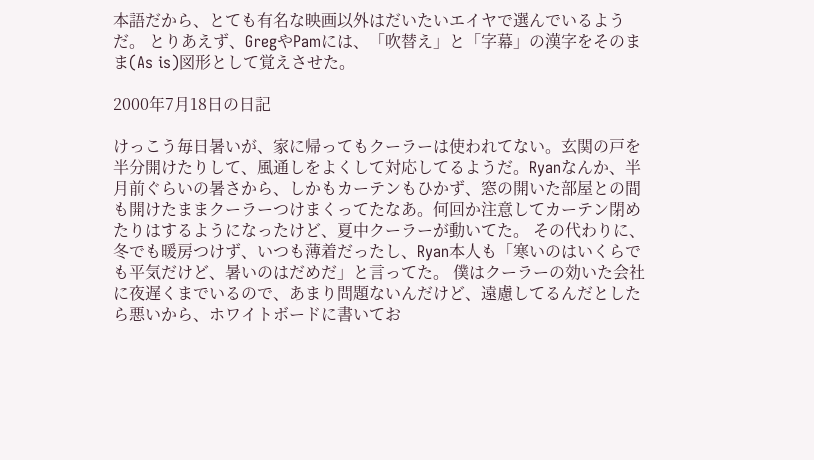本語だから、とても有名な映画以外はだいたいエイヤで選んでいるようだ。 とりあえず、GregやPamには、「吹替え」と「字幕」の漢字をそのまま(As is)図形として覚えさせた。

2000年7月18日の日記

けっこう毎日暑いが、家に帰ってもクーラーは使われてない。玄関の戸を半分開けたりして、風通しをよくして対応してるようだ。Ryanなんか、半月前ぐらいの暑さから、しかもカーテンもひかず、窓の開いた部屋との間も開けたままクーラーつけまくってたなあ。何回か注意してカーテン閉めたりはするようになったけど、夏中クーラーが動いてた。 その代わりに、冬でも暖房つけず、いつも薄着だったし、Ryan本人も「寒いのはいくらでも平気だけど、暑いのはだめだ」と言ってた。 僕はクーラーの効いた会社に夜遅くまでいるので、あまり問題ないんだけど、遠慮してるんだとしたら悪いから、ホワイトボードに書いてお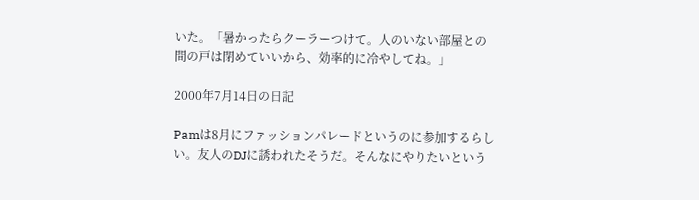いた。「暑かったらクーラーつけて。人のいない部屋との間の戸は閉めていいから、効率的に冷やしてね。」

2000年7月14日の日記

Pamは8月にファッションパレードというのに参加するらしい。友人のDJに誘われたそうだ。そんなにやりたいという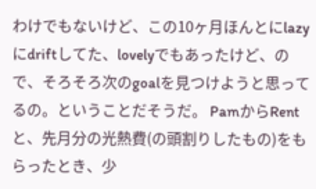わけでもないけど、この10ヶ月ほんとにlazyにdriftしてた、lovelyでもあったけど、ので、そろそろ次のgoalを見つけようと思ってるの。ということだそうだ。 PamからRentと、先月分の光熱費(の頭割りしたもの)をもらったとき、少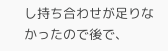し持ち合わせが足りなかったので後で、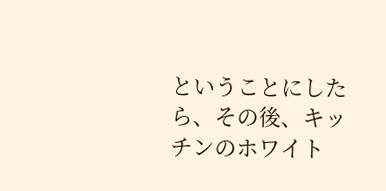ということにしたら、その後、キッチンのホワイト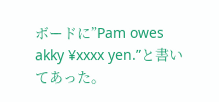ボードに”Pam owes akky ¥xxxx yen.”と書いてあった。